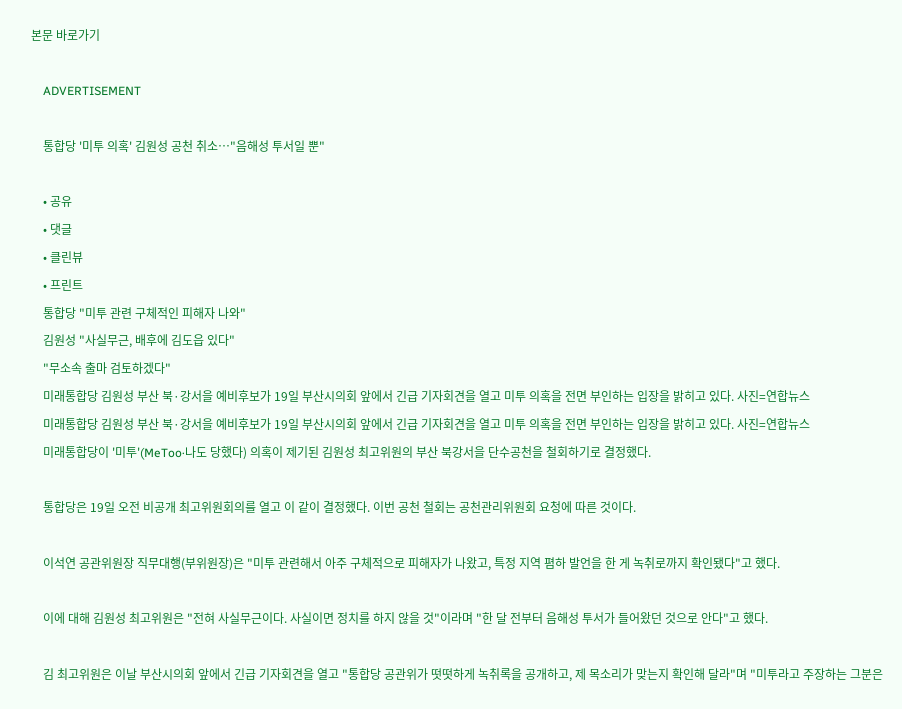본문 바로가기

    ADVERTISEMENT

    통합당 '미투 의혹' 김원성 공천 취소…"음해성 투서일 뿐"

    • 공유
    • 댓글
    • 클린뷰
    • 프린트
    통합당 "미투 관련 구체적인 피해자 나와"
    김원성 "사실무근, 배후에 김도읍 있다"
    "무소속 출마 검토하겠다"
    미래통합당 김원성 부산 북·강서을 예비후보가 19일 부산시의회 앞에서 긴급 기자회견을 열고 미투 의혹을 전면 부인하는 입장을 밝히고 있다. 사진=연합뉴스
    미래통합당 김원성 부산 북·강서을 예비후보가 19일 부산시의회 앞에서 긴급 기자회견을 열고 미투 의혹을 전면 부인하는 입장을 밝히고 있다. 사진=연합뉴스
    미래통합당이 '미투'(MeToo·나도 당했다) 의혹이 제기된 김원성 최고위원의 부산 북강서을 단수공천을 철회하기로 결정했다.

    통합당은 19일 오전 비공개 최고위원회의를 열고 이 같이 결정했다. 이번 공천 철회는 공천관리위원회 요청에 따른 것이다.

    이석연 공관위원장 직무대행(부위원장)은 "미투 관련해서 아주 구체적으로 피해자가 나왔고, 특정 지역 폄하 발언을 한 게 녹취로까지 확인됐다"고 했다.

    이에 대해 김원성 최고위원은 "전혀 사실무근이다. 사실이면 정치를 하지 않을 것"이라며 "한 달 전부터 음해성 투서가 들어왔던 것으로 안다"고 했다.

    김 최고위원은 이날 부산시의회 앞에서 긴급 기자회견을 열고 "통합당 공관위가 떳떳하게 녹취록을 공개하고, 제 목소리가 맞는지 확인해 달라"며 "미투라고 주장하는 그분은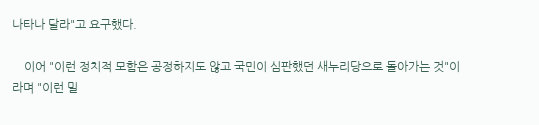나타나 달라"고 요구했다.

    이어 "이런 정치적 모함은 공정하지도 않고 국민이 심판했던 새누리당으로 돌아가는 것"이라며 "이런 밀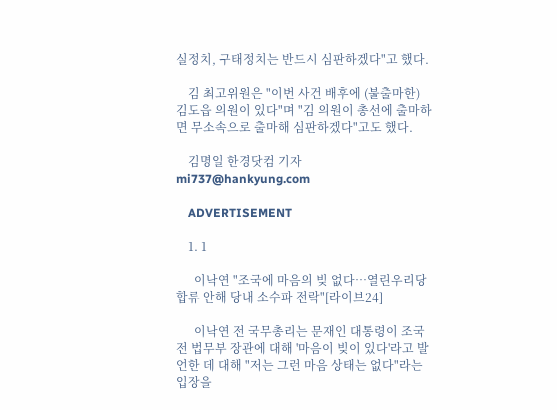실정치, 구태정치는 반드시 심판하겠다"고 했다.

    김 최고위원은 "이번 사건 배후에 (불출마한) 김도읍 의원이 있다"며 "김 의원이 총선에 출마하면 무소속으로 출마해 심판하겠다"고도 했다.

    김명일 한경닷컴 기자 mi737@hankyung.com

    ADVERTISEMENT

    1. 1

      이낙연 "조국에 마음의 빚 없다…열린우리당 합류 안해 당내 소수파 전락"[라이브24]

      이낙연 전 국무총리는 문재인 대통령이 조국 전 법무부 장관에 대해 '마음이 빚이 있다'라고 발언한 데 대해 "저는 그런 마음 상태는 없다"라는 입장을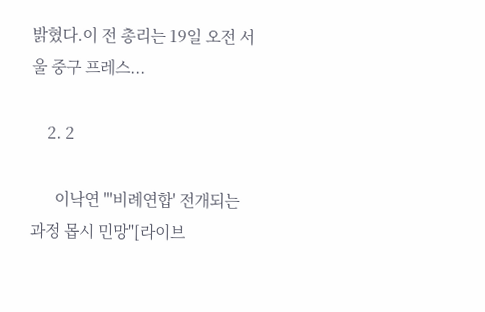밝혔다.이 전 총리는 19일 오전 서울 중구 프레스...

    2. 2

      이낙연 "'비례연합' 전개되는 과정 몹시 민망"[라이브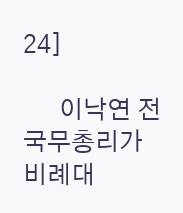24]

      이낙연 전 국무총리가 비례대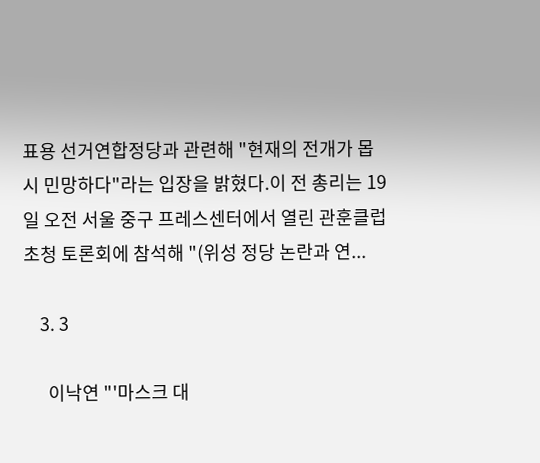표용 선거연합정당과 관련해 "현재의 전개가 몹시 민망하다"라는 입장을 밝혔다.이 전 총리는 19일 오전 서울 중구 프레스센터에서 열린 관훈클럽 초청 토론회에 참석해 "(위성 정당 논란과 연...

    3. 3

      이낙연 "'마스크 대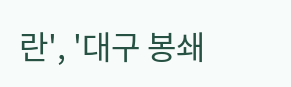란', '대구 봉쇄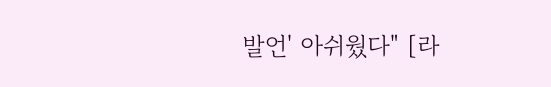발언' 아쉬웠다" [라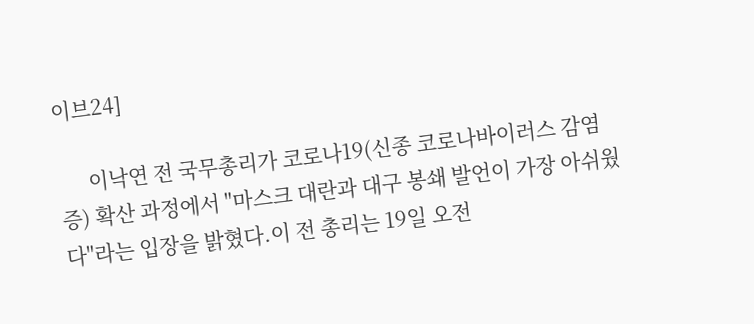이브24]

      이낙연 전 국무총리가 코로나19(신종 코로나바이러스 감염증) 확산 과정에서 "마스크 대란과 대구 봉쇄 발언이 가장 아쉬웠다"라는 입장을 밝혔다.이 전 총리는 19일 오전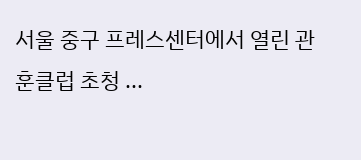서울 중구 프레스센터에서 열린 관훈클럽 초청 ...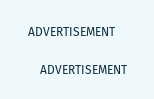ADVERTISEMENT

    ADVERTISEMENT